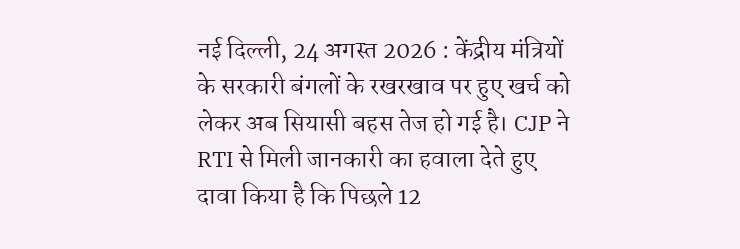नई दिल्ली, 24 अगस्त 2026 : केंद्रीय मंत्रियों के सरकारी बंगलों के रखरखाव पर हुए खर्च को लेकर अब सियासी बहस तेज हो गई है। CJP ने RTI से मिली जानकारी का हवाला देते हुए दावा किया है कि पिछले 12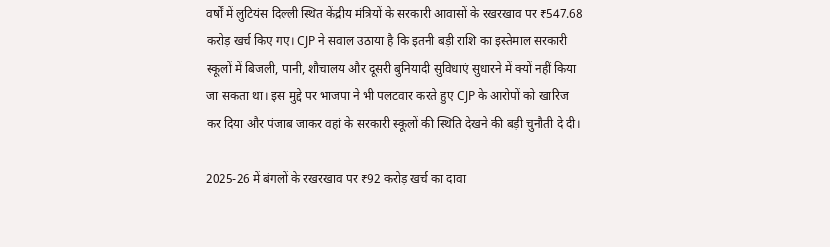वर्षों में लुटियंस दिल्ली स्थित केंद्रीय मंत्रियों के सरकारी आवासों के रखरखाव पर ₹547.68 करोड़ खर्च किए गए। CJP ने सवाल उठाया है कि इतनी बड़ी राशि का इस्तेमाल सरकारी स्कूलों में बिजली, पानी, शौचालय और दूसरी बुनियादी सुविधाएं सुधारने में क्यों नहीं किया जा सकता था। इस मुद्दे पर भाजपा ने भी पलटवार करते हुए CJP के आरोपों को खारिज कर दिया और पंजाब जाकर वहां के सरकारी स्कूलों की स्थिति देखने की बड़ी चुनौती दे दी।

2025-26 में बंगलों के रखरखाव पर ₹92 करोड़ खर्च का दावा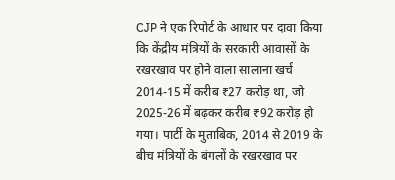CJP ने एक रिपोर्ट के आधार पर दावा किया कि केंद्रीय मंत्रियों के सरकारी आवासों के रखरखाव पर होने वाला सालाना खर्च 2014-15 में करीब ₹27 करोड़ था, जो 2025-26 में बढ़कर करीब ₹92 करोड़ हो गया। पार्टी के मुताबिक, 2014 से 2019 के बीच मंत्रियों के बंगलों के रखरखाव पर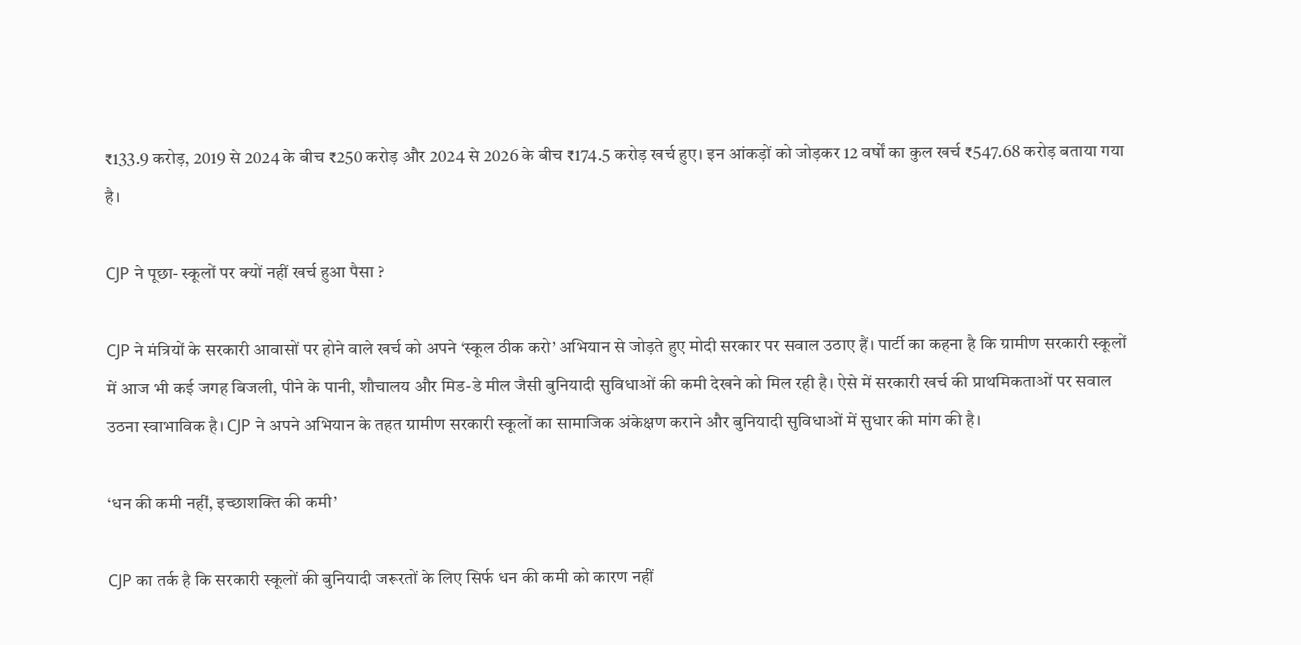₹133.9 करोड़, 2019 से 2024 के बीच ₹250 करोड़ और 2024 से 2026 के बीच ₹174.5 करोड़ खर्च हुए। इन आंकड़ों को जोड़कर 12 वर्षों का कुल खर्च ₹547.68 करोड़ बताया गया है।

CJP ने पूछा- स्कूलों पर क्यों नहीं खर्च हुआ पैसा ?

CJP ने मंत्रियों के सरकारी आवासों पर होने वाले खर्च को अपने ‘स्कूल ठीक करो’ अभियान से जोड़ते हुए मोदी सरकार पर सवाल उठाए हैं। पार्टी का कहना है कि ग्रामीण सरकारी स्कूलों में आज भी कई जगह बिजली, पीने के पानी, शौचालय और मिड-डे मील जैसी बुनियादी सुविधाओं की कमी देखने को मिल रही है। ऐसे में सरकारी खर्च की प्राथमिकताओं पर सवाल उठना स्वाभाविक है। CJP ने अपने अभियान के तहत ग्रामीण सरकारी स्कूलों का सामाजिक अंकेक्षण कराने और बुनियादी सुविधाओं में सुधार की मांग की है।

‘धन की कमी नहीं, इच्छाशक्ति की कमी’

CJP का तर्क है कि सरकारी स्कूलों की बुनियादी जरूरतों के लिए सिर्फ धन की कमी को कारण नहीं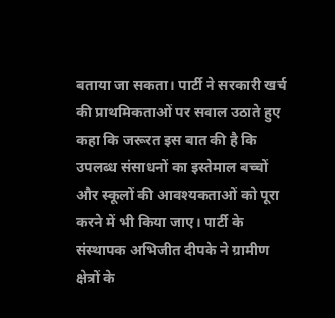बताया जा सकता। पार्टी ने सरकारी खर्च की प्राथमिकताओं पर सवाल उठाते हुए कहा कि जरूरत इस बात की है कि उपलब्ध संसाधनों का इस्तेमाल बच्चों और स्कूलों की आवश्यकताओं को पूरा करने में भी किया जाए। पार्टी के संस्थापक अभिजीत दीपके ने ग्रामीण क्षेत्रों के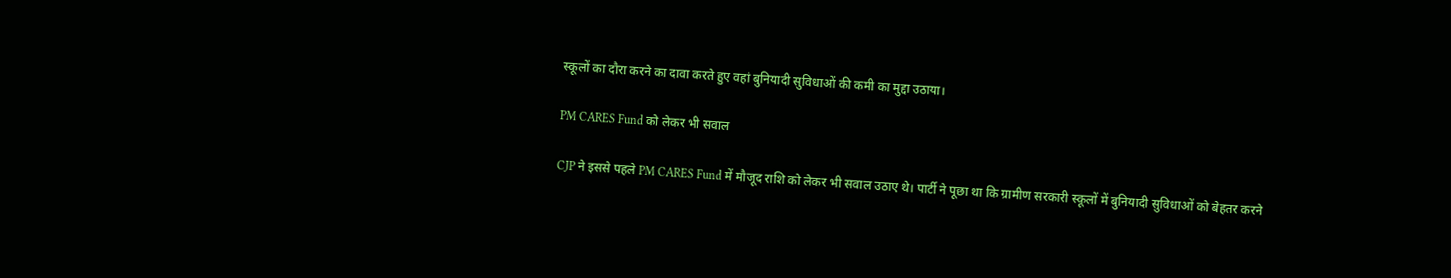स्कूलों का दौरा करने का दावा करते हुए वहां बुनियादी सुविधाओं की कमी का मुद्दा उठाया।

PM CARES Fund को लेकर भी सवाल

CJP ने इससे पहले PM CARES Fund में मौजूद राशि को लेकर भी सवाल उठाए थे। पार्टी ने पूछा था कि ग्रामीण सरकारी स्कूलों में बुनियादी सुविधाओं को बेहतर करने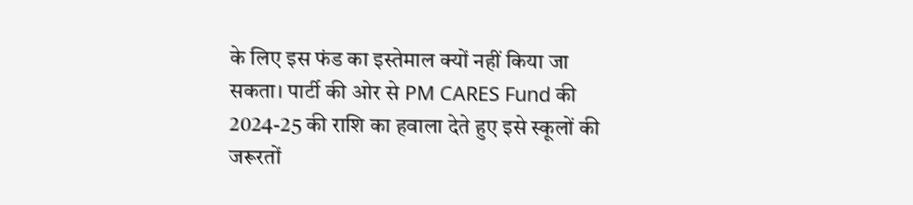के लिए इस फंड का इस्तेमाल क्यों नहीं किया जा सकता। पार्टी की ओर से PM CARES Fund की 2024-25 की राशि का हवाला देते हुए इसे स्कूलों की जरूरतों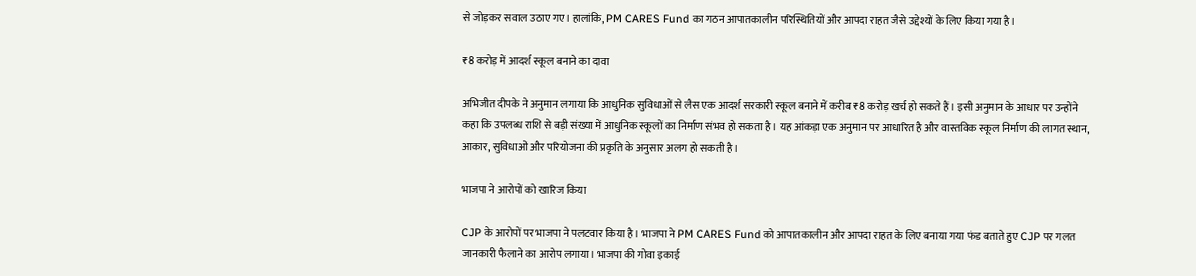से जोड़कर सवाल उठाए गए। हालांकि, PM CARES Fund का गठन आपातकालीन परिस्थितियों और आपदा राहत जैसे उद्देश्यों के लिए किया गया है।

₹8 करोड़ में आदर्श स्कूल बनाने का दावा

अभिजीत दीपके ने अनुमान लगाया कि आधुनिक सुविधाओं से लैस एक आदर्श सरकारी स्कूल बनाने में करीब ₹8 करोड़ खर्च हो सकते हैं। इसी अनुमान के आधार पर उन्होंने कहा कि उपलब्ध राशि से बड़ी संख्या में आधुनिक स्कूलों का निर्माण संभव हो सकता है। यह आंकड़ा एक अनुमान पर आधारित है और वास्तविक स्कूल निर्माण की लागत स्थान, आकार, सुविधाओं और परियोजना की प्रकृति के अनुसार अलग हो सकती है।

भाजपा ने आरोपों को खारिज किया

CJP के आरोपों पर भाजपा ने पलटवार किया है। भाजपा ने PM CARES Fund को आपातकालीन और आपदा राहत के लिए बनाया गया फंड बताते हुए CJP पर गलत जानकारी फैलाने का आरोप लगाया। भाजपा की गोवा इकाई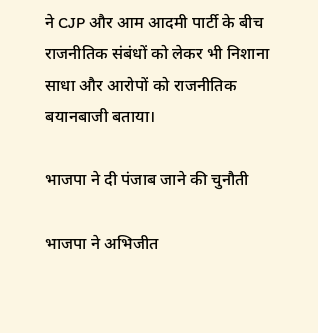ने CJP और आम आदमी पार्टी के बीच राजनीतिक संबंधों को लेकर भी निशाना साधा और आरोपों को राजनीतिक बयानबाजी बताया।

भाजपा ने दी पंजाब जाने की चुनौती

भाजपा ने अभिजीत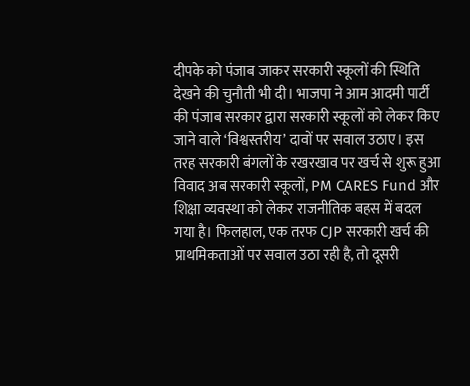दीपके को पंजाब जाकर सरकारी स्कूलों की स्थिति देखने की चुनौती भी दी। भाजपा ने आम आदमी पार्टी की पंजाब सरकार द्वारा सरकारी स्कूलों को लेकर किए जाने वाले ‘विश्वस्तरीय’ दावों पर सवाल उठाए। इस तरह सरकारी बंगलों के रखरखाव पर खर्च से शुरू हुआ विवाद अब सरकारी स्कूलों, PM CARES Fund और शिक्षा व्यवस्था को लेकर राजनीतिक बहस में बदल गया है। फिलहाल, एक तरफ CJP सरकारी खर्च की प्राथमिकताओं पर सवाल उठा रही है, तो दूसरी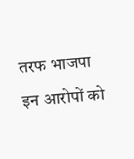तरफ भाजपा इन आरोपों को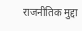राजनीतिक मुद्दा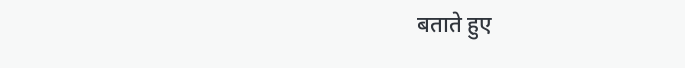बताते हुए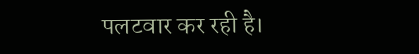पलटवार कर रही है।